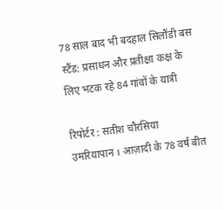78 साल बाद भी बदहाल सिलौंडी बस स्टैंड: प्रसाधन और प्रतीक्षा कक्ष के लिए भटक रहे 84 गांवों के यात्री

रिपोर्टर : सतीश चौरसिया
उमरियापान । आज़ादी के 78 वर्ष बीत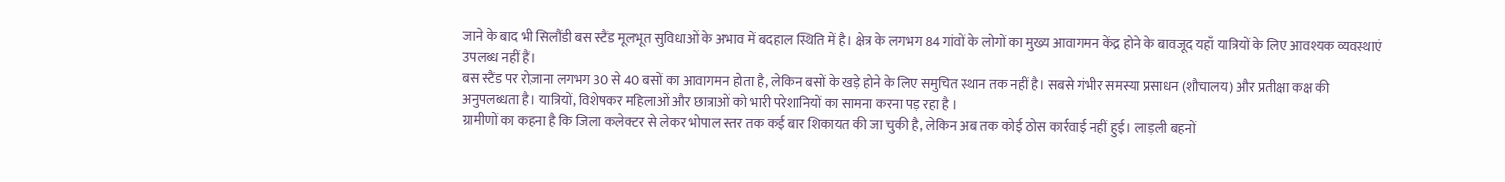जाने के बाद भी सिलौंडी बस स्टैंड मूलभूत सुविधाओं के अभाव में बदहाल स्थिति में है। क्षेत्र के लगभग 84 गांवों के लोगों का मुख्य आवागमन केंद्र होने के बावजूद यहाँ यात्रियों के लिए आवश्यक व्यवस्थाएं उपलब्ध नहीं हैं।
बस स्टैंड पर रोज़ाना लगभग 30 से 40 बसों का आवागमन होता है, लेकिन बसों के खड़े होने के लिए समुचित स्थान तक नहीं है। सबसे गंभीर समस्या प्रसाधन (शौचालय) और प्रतीक्षा कक्ष की अनुपलब्धता है। यात्रियों, विशेषकर महिलाओं और छात्राओं को भारी परेशानियों का सामना करना पड़ रहा है ।
ग्रामीणों का कहना है कि जिला कलेक्टर से लेकर भोपाल स्तर तक कई बार शिकायत की जा चुकी है, लेकिन अब तक कोई ठोस कार्रवाई नहीं हुई। लाड़ली बहनों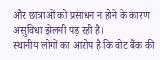और छात्राओं को प्रसाधन न होने के कारण असुविधा झेलनी पड़ रही है।
स्थानीय लोगों का आरोप है कि वोट बैंक की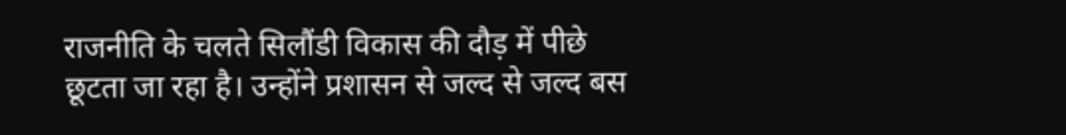राजनीति के चलते सिलौंडी विकास की दौड़ में पीछे छूटता जा रहा है। उन्होंने प्रशासन से जल्द से जल्द बस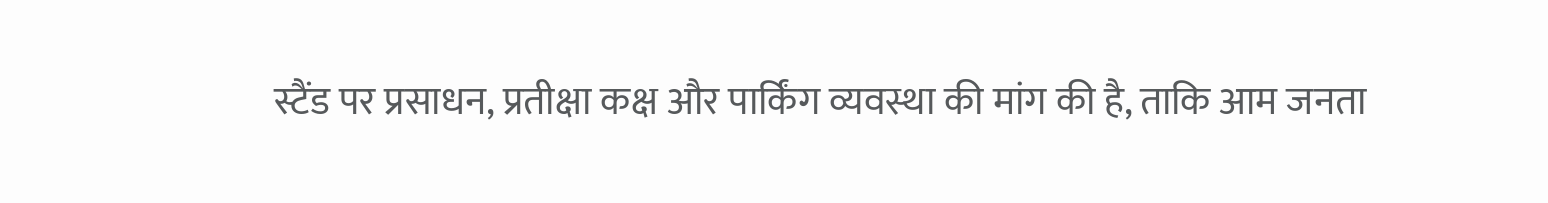स्टैंड पर प्रसाधन, प्रतीक्षा कक्ष और पार्किंग व्यवस्था की मांग की है, ताकि आम जनता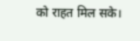को राहत मिल सके।